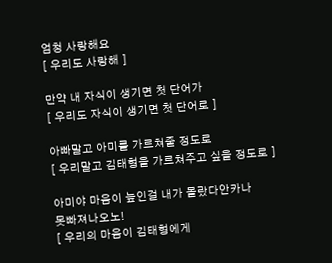엄청 사랑해요
[ 우리도 사랑해 ]

만약 내 자식이 생기면 첫 단어가
[ 우리도 자식이 생기면 첫 단어로 ]

아빠말고 아미를 가르쳐줄 정도로
[ 우리말고 김태형을 가르쳐주고 싶을 정도로 ]

아미야 마음이 늪인걸 내가 몰랐다안카나
못빠져나오노!
[ 우리의 마음이 김태형에게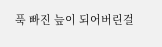푹 빠진 늪이 되어버린걸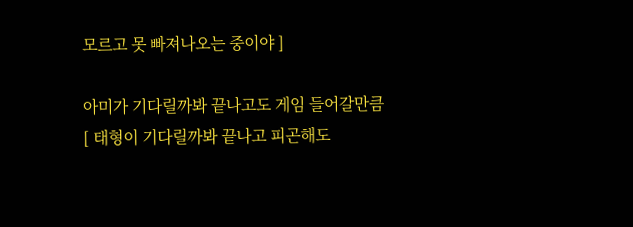모르고 못 빠져나오는 중이야 ]

아미가 기다릴까봐 끝나고도 게임 들어갈만큼
[ 태형이 기다릴까봐 끝나고 피곤해도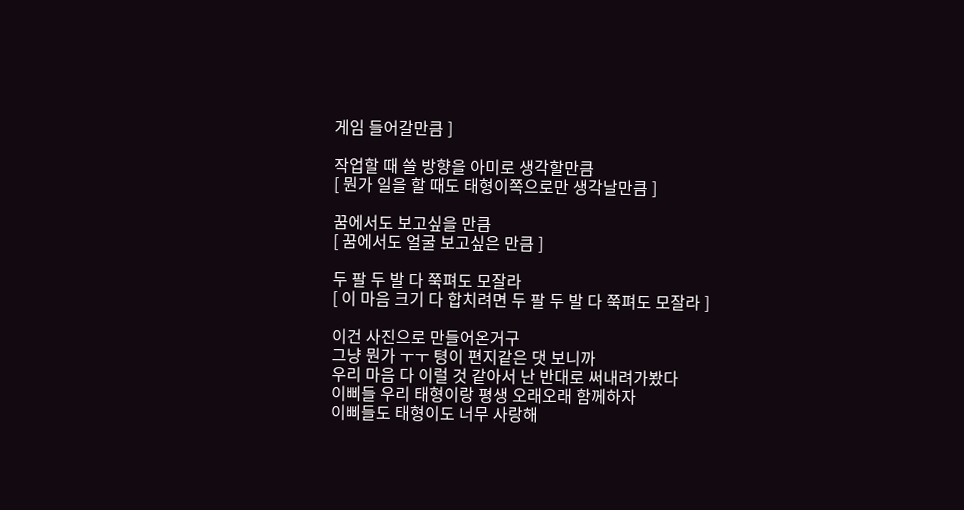게임 들어갈만큼 ]

작업할 때 쓸 방향을 아미로 생각할만큼
[ 뭔가 일을 할 때도 태형이쪽으로만 생각날만큼 ]

꿈에서도 보고싶을 만큼
[ 꿈에서도 얼굴 보고싶은 만큼 ]

두 팔 두 발 다 쭉펴도 모잘라
[ 이 마음 크기 다 합치려면 두 팔 두 발 다 쭉펴도 모잘라 ]

이건 사진으로 만들어온거구
그냥 뭔가 ㅜㅜ 텽이 편지같은 댓 보니까
우리 마음 다 이럴 것 같아서 난 반대로 써내려가봤다
이삐들 우리 태형이랑 평생 오래오래 함께하자
이삐들도 태형이도 너무 사랑해